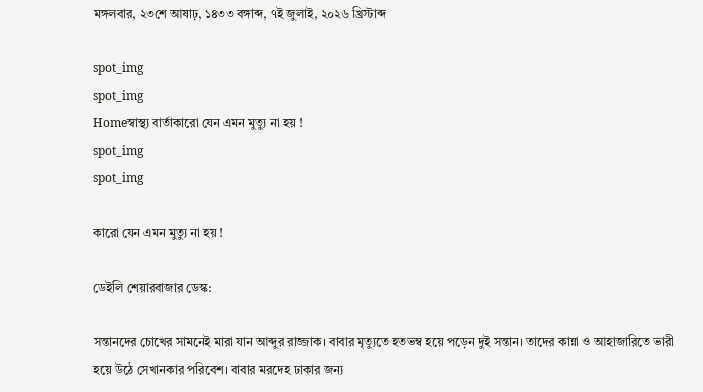মঙ্গলবার, ২৩শে আষাঢ়, ১৪৩৩ বঙ্গাব্দ, ৭ই জুলাই, ২০২৬ খ্রিস্টাব্দ

spot_img
spot_img
Homeস্বাস্থ্য বার্তাকারো যেন এমন মুত্যু না হয় !
spot_img
spot_img

কারো যেন এমন মুত্যু না হয় !

ডেইলি শেয়ারবাজার ডেস্ক:

সন্তানদের চোখের সামনেই মারা যান আব্দুর রাজ্জাক। বাবার মৃত্যুতে হতভম্ব হয়ে পড়েন দুই সন্তান। তাদের কান্না ও আহাজারিতে ভারী হয়ে উঠে সেখানকার পরিবেশ। বাবার মরদেহ ঢাকার জন্য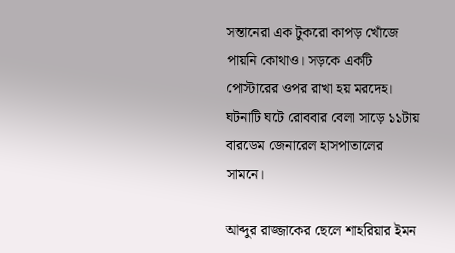সন্তানেরা এক টুকরো কাপড় খোঁজে পায়নি কোথাও। সড়কে একটি পোস্টারের ওপর রাখা হয় মরদেহ। ঘটনাটি ঘটে রোববার বেলা সাড়ে ১১টায় বারডেম জেনারেল হাসপাতালের সামনে।

আব্দুর রাজ্জাকের ছেলে শাহরিয়ার ইমন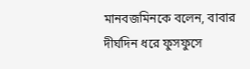মানবজমিনকে বলেন, বাবার দীর্ঘদিন ধরে ফুসফুসে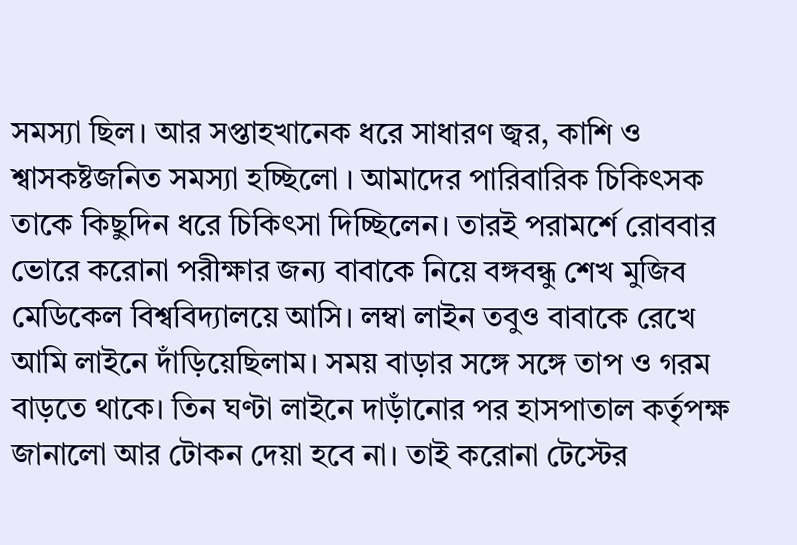সমস্যা ছিল। আর সপ্তাহখানেক ধরে সাধারণ জ্বর, কাশি ও শ্বাসকষ্টজনিত সমস্যা হচ্ছিলো । আমাদের পারিবারিক চিকিৎসক তাকে কিছুদিন ধরে চিকিৎসা দিচ্ছিলেন। তারই পরামর্শে রোববার ভোরে করোনা পরীক্ষার জন্য বাবাকে নিয়ে বঙ্গবন্ধু শেখ মুজিব মেডিকেল বিশ্ববিদ্যালয়ে আসি। লম্বা লাইন তবুও বাবাকে রেখে আমি লাইনে দাঁড়িয়েছিলাম। সময় বাড়ার সঙ্গে সঙ্গে তাপ ও গরম বাড়তে থাকে। তিন ঘণ্টা লাইনে দাড়াঁনোর পর হাসপাতাল কর্তৃপক্ষ জানালো আর টোকন দেয়া হবে না। তাই করোনা টেস্টের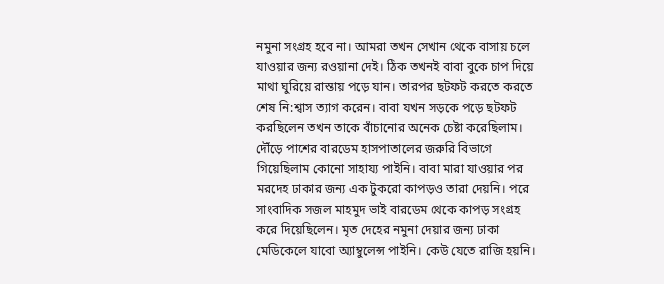নমুনা সংগ্রহ হবে না। আমরা তখন সেখান থেকে বাসায় চলে যাওয়ার জন্য রওয়ানা দেই। ঠিক তখনই বাবা বুকে চাপ দিয়ে মাথা ঘুরিয়ে রাস্তায় পড়ে যান। তারপর ছটফট করতে করতে শেষ নি:শ্বাস ত্যাগ করেন। বাবা যখন সড়কে পড়ে ছটফট করছিলেন তখন তাকে বাঁচানোর অনেক চেষ্টা করেছিলাম। দৌঁড়ে পাশের বারডেম হাসপাতালের জরুরি বিভাগে গিয়েছিলাম কোনো সাহায্য পাইনি। বাবা মারা যাওয়ার পর মরদেহ ঢাকার জন্য এক টুকরো কাপড়ও তারা দেয়নি। পরে সাংবাদিক সজল মাহমুদ ভাই বারডেম থেকে কাপড় সংগ্রহ করে দিয়েছিলেন। মৃত দেহের নমুনা দেয়ার জন্য ঢাকা মেডিকেলে যাবো অ্যাম্বুলেন্স পাইনি। কেউ যেতে রাজি হয়নি।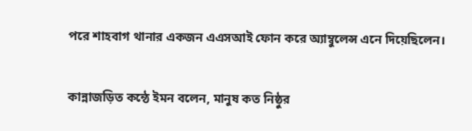পরে শাহবাগ থানার একজন এএসআই ফোন করে অ্যাম্বুলেন্স এনে দিয়েছিলেন।

কান্নাজড়িত কন্ঠে ইমন বলেন, মানুষ কত নিষ্ঠুর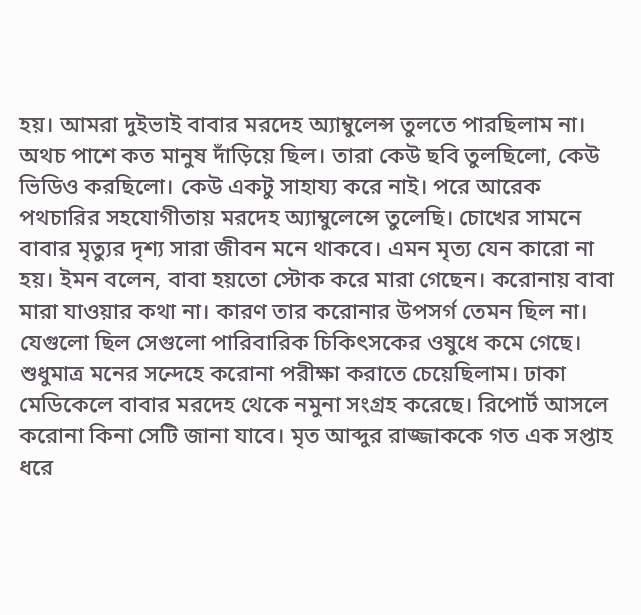হয়। আমরা দুইভাই বাবার মরদেহ অ্যাম্বুলেন্স তুলতে পারছিলাম না। অথচ পাশে কত মানুষ দাঁড়িয়ে ছিল। তারা কেউ ছবি তুলছিলো, কেউ ভিডিও করছিলো। কেউ একটু সাহায্য করে নাই। পরে আরেক পথচারির সহযোগীতায় মরদেহ অ্যাম্বুলেন্সে তুলেছি। চোখের সামনে বাবার মৃত্যুর দৃশ্য সারা জীবন মনে থাকবে। এমন মৃত্য যেন কারো না হয়। ইমন বলেন, বাবা হয়তো স্টোক করে মারা গেছেন। করোনায় বাবা মারা যাওয়ার কথা না। কারণ তার করোনার উপসর্গ তেমন ছিল না। যেগুলো ছিল সেগুলো পারিবারিক চিকিৎসকের ওষুধে কমে গেছে। শুধুমাত্র মনের সন্দেহে করোনা পরীক্ষা করাতে চেয়েছিলাম। ঢাকা মেডিকেলে বাবার মরদেহ থেকে নমুনা সংগ্রহ করেছে। রিপোর্ট আসলে করোনা কিনা সেটি জানা যাবে। মৃত আব্দুর রাজ্জাককে গত এক সপ্তাহ ধরে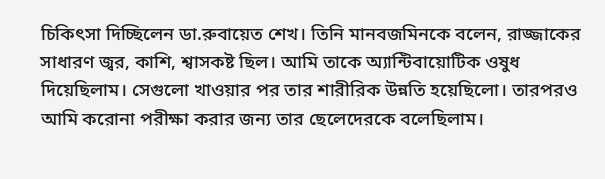চিকিৎসা দিচ্ছিলেন ডা.রুবায়েত শেখ। তিনি মানবজমিনকে বলেন, রাজ্জাকের সাধারণ জ্বর, কাশি, শ্বাসকষ্ট ছিল। আমি তাকে অ্যান্টিবায়োটিক ওষুধ দিয়েছিলাম। সেগুলো খাওয়ার পর তার শারীরিক উন্নতি হয়েছিলো। তারপরও আমি করোনা পরীক্ষা করার জন্য তার ছেলেদেরকে বলেছিলাম।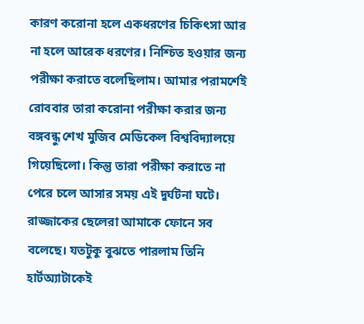কারণ করোনা হলে একধরণের চিকিৎসা আর না হলে আরেক ধরণের। নিশ্চিত হওয়ার জন্য পরীক্ষা করাতে বলেছিলাম। আমার পরামর্শেই রোববার তারা করোনা পরীক্ষা করার জন্য বঙ্গবন্ধু শেখ মুজিব মেডিকেল বিশ্ববিদ্যালয়ে গিয়েছিলো। কিন্তু তারা পরীক্ষা করাতে না পেরে চলে আসার সময় এই দুর্ঘটনা ঘটে। রাজ্জাকের ছেলেরা আমাকে ফোনে সব বলেছে। যতটুকু বুঝতে পারলাম তিনি হার্টঅ্যাটাকেই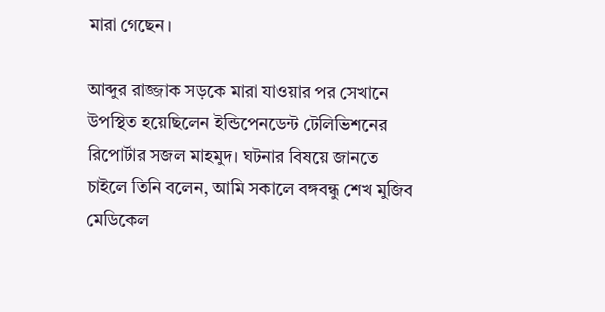মারা গেছেন।

আব্দুর রাজ্জাক সড়কে মারা যাওয়ার পর সেখানে উপস্থিত হয়েছিলেন ইন্ডিপেনডেন্ট টেলিভিশনের রিপোর্টার সজল মাহমুদ। ঘটনার বিষয়ে জানতে চাইলে তিনি বলেন, আমি সকালে বঙ্গবন্ধু শেখ মুজিব মেডিকেল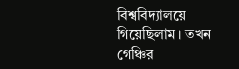বিশ্ববিদ্যালয়ে গিয়েছিলাম। তখন গেঞ্চির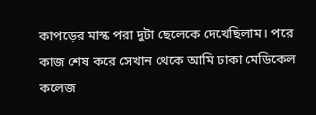কাপড়ের মাস্ক পরা দুটা ছেলেকে দেখেছিলাম। পরে কাজ শেষ করে সেখান থেকে আমি ঢাকা মেডিকেল কলেজ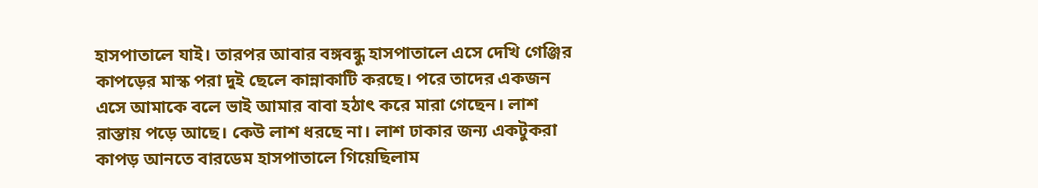হাসপাতালে যাই। তারপর আবার বঙ্গবন্ধু হাসপাতালে এসে দেখি গেঞ্জির কাপড়ের মাস্ক পরা দুই ছেলে কান্নাকাটি করছে। পরে তাদের একজন এসে আমাকে বলে ভাই আমার বাবা হঠাৎ করে মারা গেছেন। লাশ রাস্তায় পড়ে আছে। কেউ লাশ ধরছে না। লাশ ঢাকার জন্য একটুকরা কাপড় আনতে বারডেম হাসপাতালে গিয়েছিলাম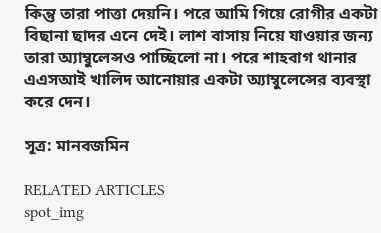কিন্তু তারা পাত্তা দেয়নি। পরে আমি গিয়ে রোগীর একটা বিছানা ছাদর এনে দেই। লাশ বাসায় নিয়ে যাওয়ার জন্য তারা অ্যাম্বুলেন্সও পাচ্ছিলো না। পরে শাহবাগ থানার এএসআই খালিদ আনোয়ার একটা অ্যাম্বুলেন্সের ব্যবস্থা করে দেন।

সূত্র: মানবজমিন

RELATED ARTICLES
spot_img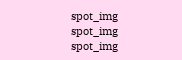spot_img
spot_img
spot_img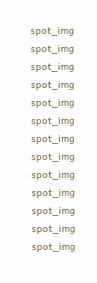spot_img
spot_img
spot_img
spot_img
spot_img
spot_img
spot_img
spot_img
spot_img
spot_img
spot_img
spot_img
spot_img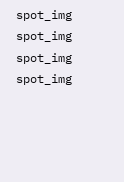spot_img
spot_img
spot_img
spot_img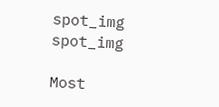spot_img
spot_img

Most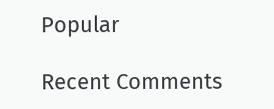Popular

Recent Comments